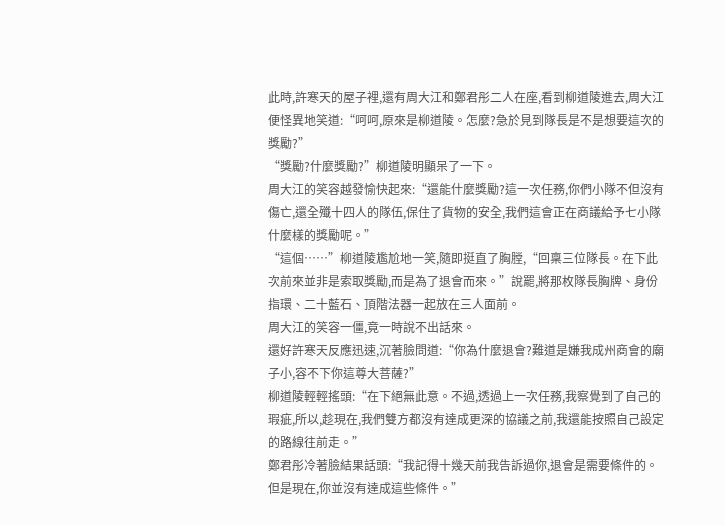此時,許寒天的屋子裡,還有周大江和鄭君彤二人在座,看到柳道陵進去,周大江便怪異地笑道:“呵呵,原來是柳道陵。怎麼?急於見到隊長是不是想要這次的獎勵?”
“獎勵?什麼獎勵?”柳道陵明顯呆了一下。
周大江的笑容越發愉快起來:“還能什麼獎勵?這一次任務,你們小隊不但沒有傷亡,還全殲十四人的隊伍,保住了貨物的安全,我們這會正在商議給予七小隊什麼樣的獎勵呢。”
“這個……”柳道陵尷尬地一笑,隨即挺直了胸膛,“回稟三位隊長。在下此次前來並非是索取獎勵,而是為了退會而來。”說罷,將那枚隊長胸牌、身份指環、二十藍石、頂階法器一起放在三人面前。
周大江的笑容一僵,竟一時說不出話來。
還好許寒天反應迅速,沉著臉問道:“你為什麼退會?難道是嫌我成州商會的廟子小,容不下你這尊大菩薩?”
柳道陵輕輕搖頭:“在下絕無此意。不過,透過上一次任務,我察覺到了自己的瑕疵,所以,趁現在,我們雙方都沒有達成更深的協議之前,我還能按照自己設定的路線往前走。”
鄭君彤冷著臉結果話頭:“我記得十幾天前我告訴過你,退會是需要條件的。但是現在,你並沒有達成這些條件。”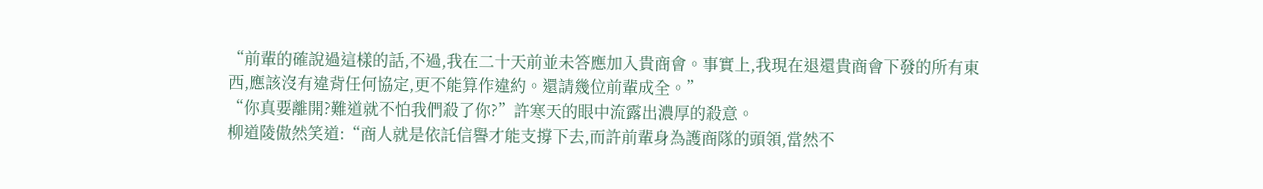“前輩的確說過這樣的話,不過,我在二十天前並未答應加入貴商會。事實上,我現在退還貴商會下發的所有東西,應該沒有違背任何協定,更不能算作違約。還請幾位前輩成全。”
“你真要離開?難道就不怕我們殺了你?”許寒天的眼中流露出濃厚的殺意。
柳道陵傲然笑道:“商人就是依託信譽才能支撐下去,而許前輩身為護商隊的頭領,當然不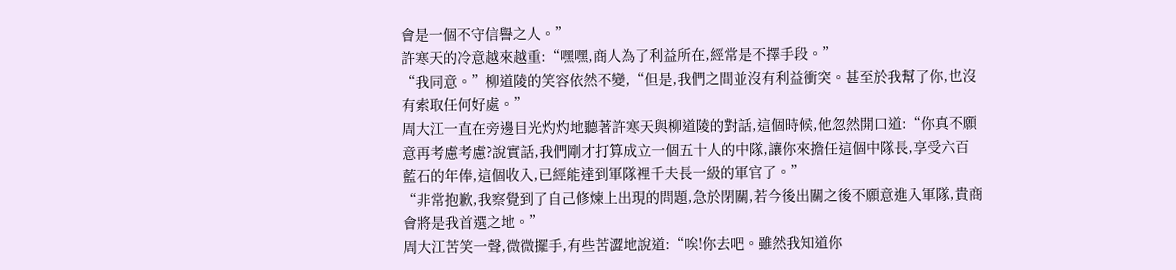會是一個不守信譽之人。”
許寒天的冷意越來越重:“嘿嘿,商人為了利益所在,經常是不擇手段。”
“我同意。”柳道陵的笑容依然不變,“但是,我們之間並沒有利益衝突。甚至於我幫了你,也沒有索取任何好處。”
周大江一直在旁邊目光灼灼地聽著許寒天與柳道陵的對話,這個時候,他忽然開口道:“你真不願意再考慮考慮?說實話,我們剛才打算成立一個五十人的中隊,讓你來擔任這個中隊長,享受六百藍石的年俸,這個收入,已經能達到軍隊裡千夫長一級的軍官了。”
“非常抱歉,我察覺到了自己修煉上出現的問題,急於閉關,若今後出關之後不願意進入軍隊,貴商會將是我首選之地。”
周大江苦笑一聲,微微擺手,有些苦澀地說道:“唉!你去吧。雖然我知道你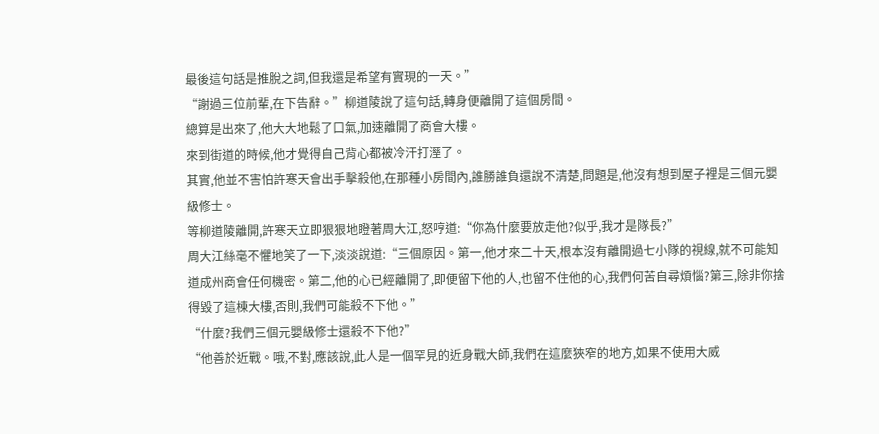最後這句話是推脫之詞,但我還是希望有實現的一天。”
“謝過三位前輩,在下告辭。”柳道陵說了這句話,轉身便離開了這個房間。
總算是出來了,他大大地鬆了口氣,加速離開了商會大樓。
來到街道的時候,他才覺得自己背心都被冷汗打溼了。
其實,他並不害怕許寒天會出手擊殺他,在那種小房間內,誰勝誰負還說不清楚,問題是,他沒有想到屋子裡是三個元嬰級修士。
等柳道陵離開,許寒天立即狠狠地瞪著周大江,怒哼道:“你為什麼要放走他?似乎,我才是隊長?”
周大江絲毫不懼地笑了一下,淡淡說道:“三個原因。第一,他才來二十天,根本沒有離開過七小隊的視線,就不可能知道成州商會任何機密。第二,他的心已經離開了,即便留下他的人,也留不住他的心,我們何苦自尋煩惱?第三,除非你捨得毀了這棟大樓,否則,我們可能殺不下他。”
“什麼?我們三個元嬰級修士還殺不下他?”
“他善於近戰。哦,不對,應該說,此人是一個罕見的近身戰大師,我們在這麼狹窄的地方,如果不使用大威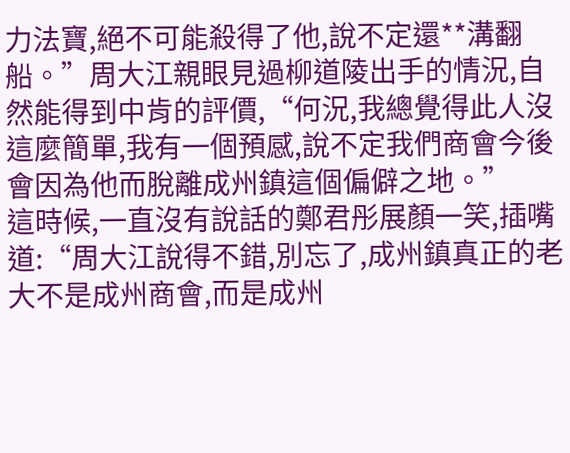力法寶,絕不可能殺得了他,說不定還**溝翻船。”周大江親眼見過柳道陵出手的情況,自然能得到中肯的評價,“何況,我總覺得此人沒這麼簡單,我有一個預感,說不定我們商會今後會因為他而脫離成州鎮這個偏僻之地。”
這時候,一直沒有說話的鄭君彤展顏一笑,插嘴道:“周大江說得不錯,別忘了,成州鎮真正的老大不是成州商會,而是成州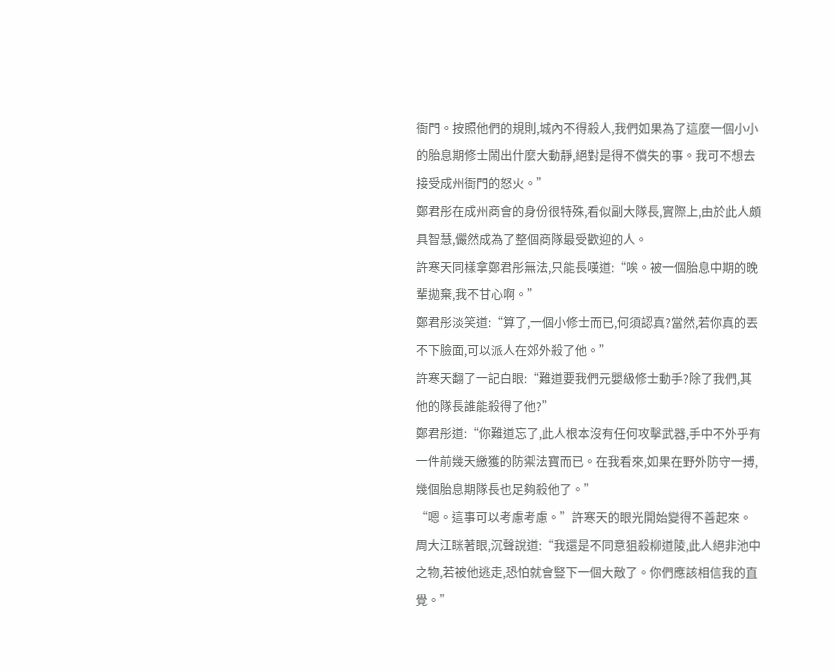衙門。按照他們的規則,城內不得殺人,我們如果為了這麼一個小小的胎息期修士鬧出什麼大動靜,絕對是得不償失的事。我可不想去接受成州衙門的怒火。”
鄭君彤在成州商會的身份很特殊,看似副大隊長,實際上,由於此人頗具智慧,儼然成為了整個商隊最受歡迎的人。
許寒天同樣拿鄭君彤無法,只能長嘆道:“唉。被一個胎息中期的晚輩拋棄,我不甘心啊。”
鄭君彤淡笑道:“算了,一個小修士而已,何須認真?當然,若你真的丟不下臉面,可以派人在郊外殺了他。”
許寒天翻了一記白眼:“難道要我們元嬰級修士動手?除了我們,其他的隊長誰能殺得了他?”
鄭君彤道:“你難道忘了,此人根本沒有任何攻擊武器,手中不外乎有一件前幾天繳獲的防禦法寶而已。在我看來,如果在野外防守一搏,幾個胎息期隊長也足夠殺他了。”
“嗯。這事可以考慮考慮。”許寒天的眼光開始變得不善起來。
周大江眯著眼,沉聲說道:“我還是不同意狙殺柳道陵,此人絕非池中之物,若被他逃走,恐怕就會豎下一個大敵了。你們應該相信我的直覺。”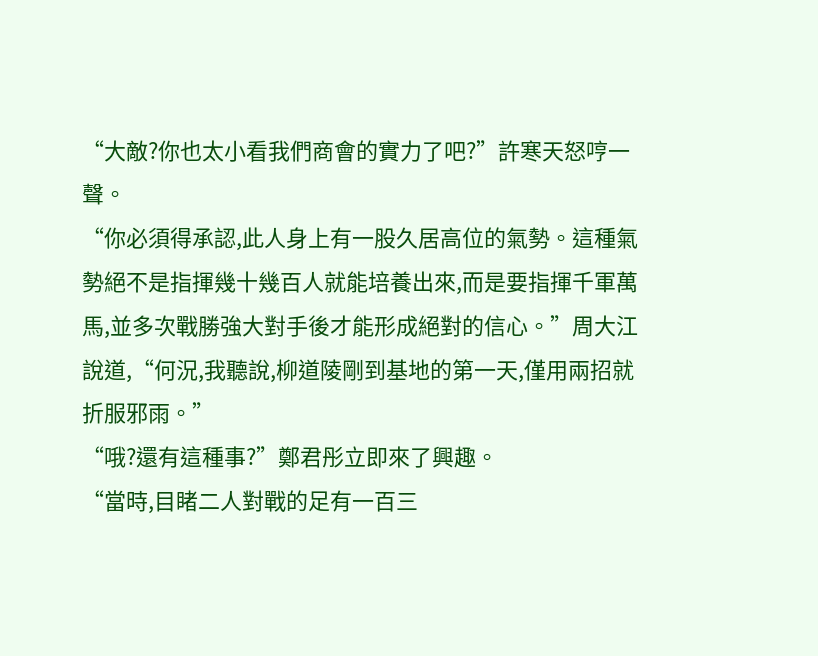“大敵?你也太小看我們商會的實力了吧?”許寒天怒哼一聲。
“你必須得承認,此人身上有一股久居高位的氣勢。這種氣勢絕不是指揮幾十幾百人就能培養出來,而是要指揮千軍萬馬,並多次戰勝強大對手後才能形成絕對的信心。”周大江說道,“何況,我聽說,柳道陵剛到基地的第一天,僅用兩招就折服邪雨。”
“哦?還有這種事?”鄭君彤立即來了興趣。
“當時,目睹二人對戰的足有一百三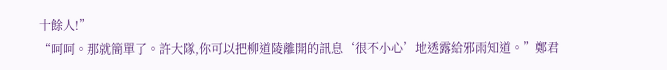十餘人!”
“呵呵。那就簡單了。許大隊,你可以把柳道陵離開的訊息‘很不小心’地透露給邪雨知道。”鄭君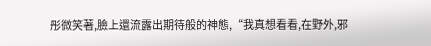彤微笑著,臉上還流露出期待般的神態,“我真想看看,在野外,邪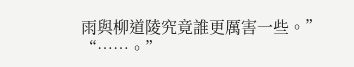雨與柳道陵究竟誰更厲害一些。”
“……。”